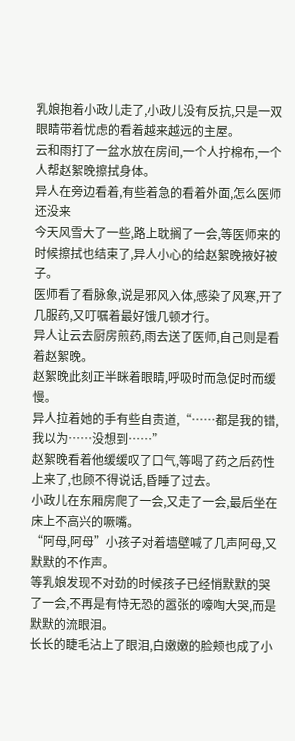乳娘抱着小政儿走了,小政儿没有反抗,只是一双眼睛带着忧虑的看着越来越远的主屋。
云和雨打了一盆水放在房间,一个人拧棉布,一个人帮赵絮晚擦拭身体。
异人在旁边看着,有些着急的看着外面,怎么医师还没来
今天风雪大了一些,路上耽搁了一会,等医师来的时候擦拭也结束了,异人小心的给赵絮晚掖好被子。
医师看了看脉象,说是邪风入体,感染了风寒,开了几服药,又叮嘱着最好饿几顿才行。
异人让云去厨房煎药,雨去送了医师,自己则是看着赵絮晚。
赵絮晚此刻正半眯着眼睛,呼吸时而急促时而缓慢。
异人拉着她的手有些自责道,“……都是我的错,我以为……没想到……”
赵絮晚看着他缓缓叹了口气,等喝了药之后药性上来了,也顾不得说话,昏睡了过去。
小政儿在东厢房爬了一会,又走了一会,最后坐在床上不高兴的噘嘴。
“阿母,阿母”小孩子对着墙壁喊了几声阿母,又默默的不作声。
等乳娘发现不对劲的时候孩子已经悄默默的哭了一会,不再是有恃无恐的嚣张的嚎啕大哭,而是默默的流眼泪。
长长的睫毛沾上了眼泪,白嫩嫩的脸颊也成了小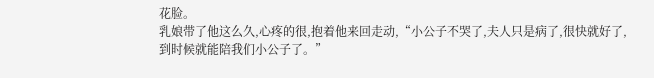花脸。
乳娘带了他这么久,心疼的很,抱着他来回走动,“小公子不哭了,夫人只是病了,很快就好了,到时候就能陪我们小公子了。”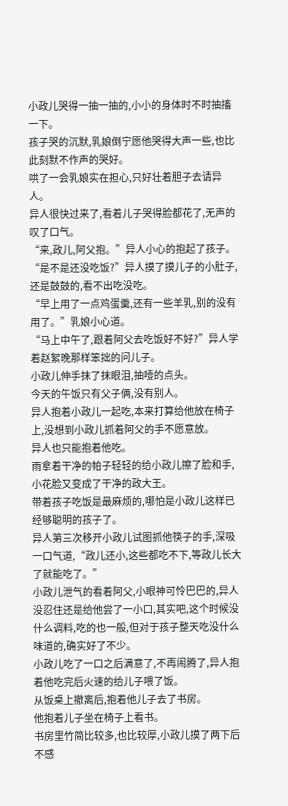小政儿哭得一抽一抽的,小小的身体时不时抽搐一下。
孩子哭的沉默,乳娘倒宁愿他哭得大声一些,也比此刻默不作声的哭好。
哄了一会乳娘实在担心,只好壮着胆子去请异人。
异人很快过来了,看着儿子哭得脸都花了,无声的叹了口气。
“来,政儿,阿父抱。”异人小心的抱起了孩子。
“是不是还没吃饭?”异人摸了摸儿子的小肚子,还是鼓鼓的,看不出吃没吃。
“早上用了一点鸡蛋羹,还有一些羊乳,别的没有用了。”乳娘小心道。
“马上中午了,跟着阿父去吃饭好不好?”异人学着赵絮晚那样笨拙的问儿子。
小政儿伸手抹了抹眼泪,抽噎的点头。
今天的午饭只有父子俩,没有别人。
异人抱着小政儿一起吃,本来打算给他放在椅子上,没想到小政儿抓着阿父的手不愿意放。
异人也只能抱着他吃。
雨拿着干净的帕子轻轻的给小政儿擦了脸和手,小花脸又变成了干净的政大王。
带着孩子吃饭是最麻烦的,哪怕是小政儿这样已经够聪明的孩子了。
异人第三次移开小政儿试图抓他筷子的手,深吸一口气道,“政儿还小,这些都吃不下,等政儿长大了就能吃了。”
小政儿泄气的看着阿父,小眼神可怜巴巴的,异人没忍住还是给他尝了一小口,其实吧,这个时候没什么调料,吃的也一般,但对于孩子整天吃没什么味道的,确实好了不少。
小政儿吃了一口之后满意了,不再闹腾了,异人抱着他吃完后火速的给儿子喂了饭。
从饭桌上撤离后,抱着他儿子去了书房。
他抱着儿子坐在椅子上看书。
书房里竹简比较多,也比较厚,小政儿摸了两下后不感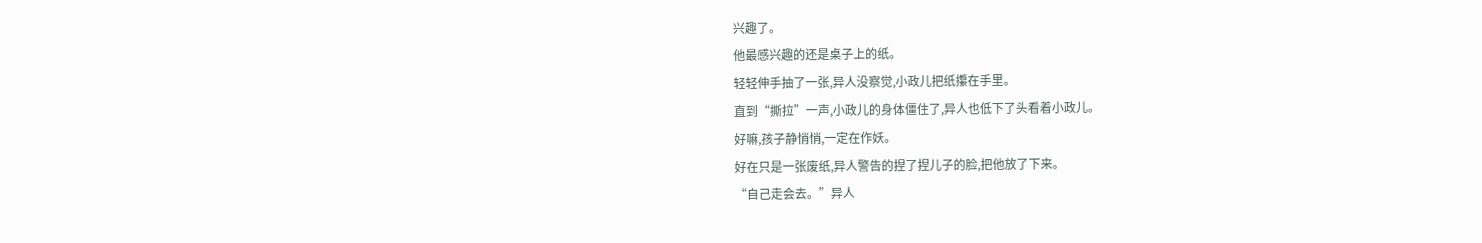兴趣了。
他最感兴趣的还是桌子上的纸。
轻轻伸手抽了一张,异人没察觉,小政儿把纸攥在手里。
直到“撕拉”一声,小政儿的身体僵住了,异人也低下了头看着小政儿。
好嘛,孩子静悄悄,一定在作妖。
好在只是一张废纸,异人警告的捏了捏儿子的脸,把他放了下来。
“自己走会去。”异人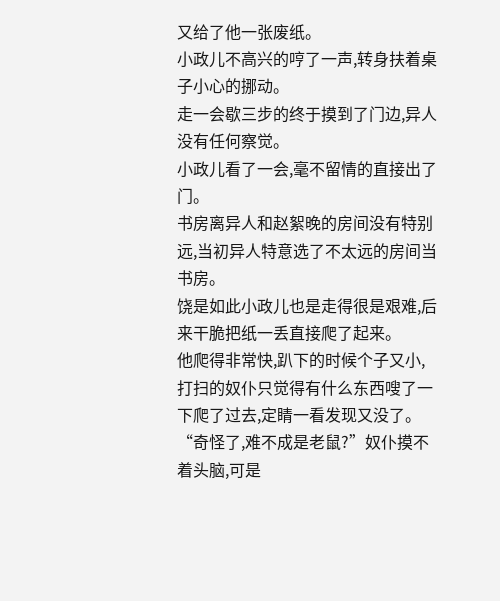又给了他一张废纸。
小政儿不高兴的哼了一声,转身扶着桌子小心的挪动。
走一会歇三步的终于摸到了门边,异人没有任何察觉。
小政儿看了一会,毫不留情的直接出了门。
书房离异人和赵絮晚的房间没有特别远,当初异人特意选了不太远的房间当书房。
饶是如此小政儿也是走得很是艰难,后来干脆把纸一丢直接爬了起来。
他爬得非常快,趴下的时候个子又小,打扫的奴仆只觉得有什么东西嗖了一下爬了过去,定睛一看发现又没了。
“奇怪了,难不成是老鼠?”奴仆摸不着头脑,可是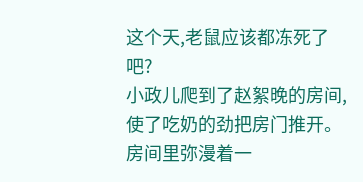这个天,老鼠应该都冻死了吧?
小政儿爬到了赵絮晚的房间,使了吃奶的劲把房门推开。
房间里弥漫着一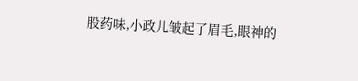股药味,小政儿皱起了眉毛,眼神的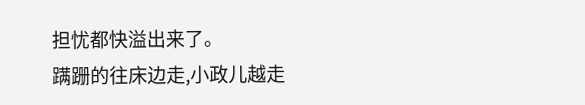担忧都快溢出来了。
蹒跚的往床边走,小政儿越走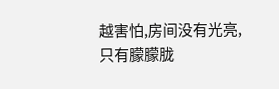越害怕,房间没有光亮,只有朦朦胧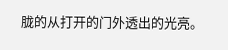胧的从打开的门外透出的光亮。